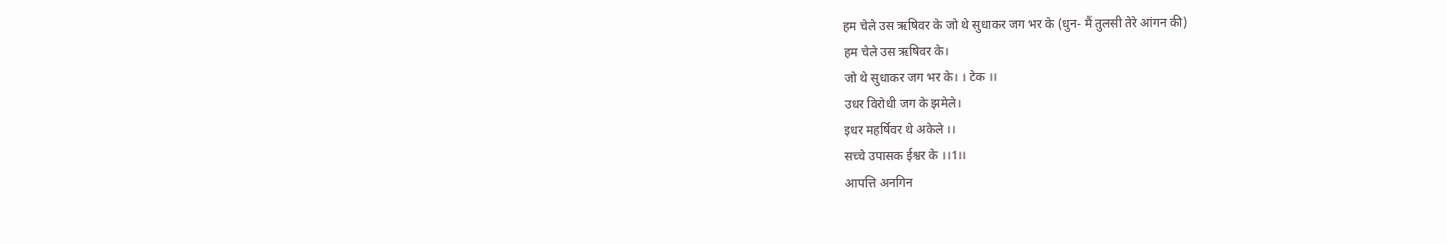हम चेले उस ऋषिवर के जो थे सुधाकर जग भर के (धुन- मैं तुलसी तेरे आंगन की)
हम चेले उस ऋषिवर के।
जो थे सुधाकर जग भर के। । टेक ।।
उधर विरोधी जग के झमेले।
इधर महर्षिवर थे अकेले ।।
सच्चे उपासक ईश्वर के ।।1।।
आपत्ति अनगिन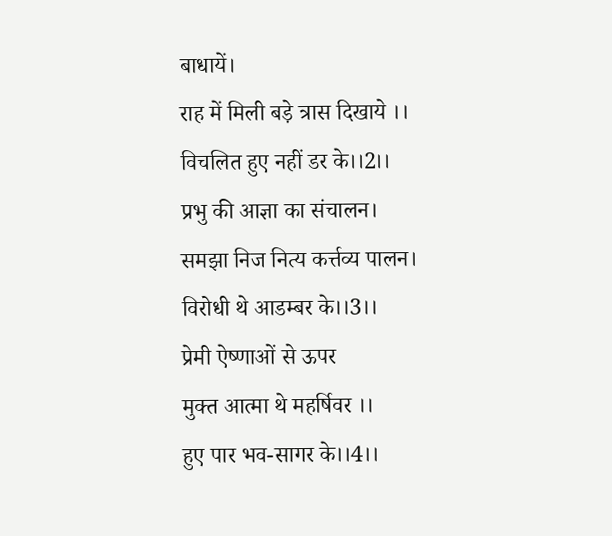बाधायें।
राह में मिली बड़े त्रास दिखाये ।।
विचलित हुए नहीं डर के।।2।।
प्रभु की आज्ञा का संचालन।
समझा निज नित्य कर्त्तव्य पालन।
विरोधी थे आडम्बर के।।3।।
प्रेमी ऐष्णाओं से ऊपर
मुक्त आत्मा थे महर्षिवर ।।
हुए पार भव-सागर के।।4।।